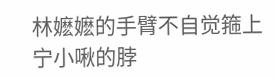林嬷嬷的手臂不自觉箍上宁小啾的脖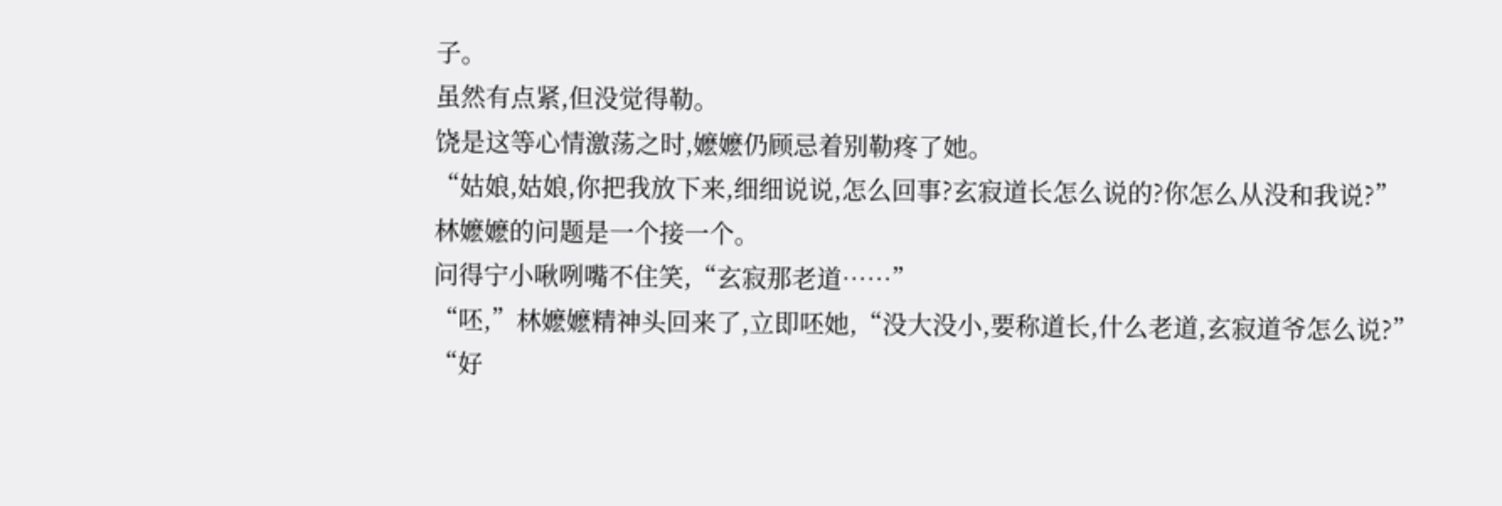子。
虽然有点紧,但没觉得勒。
饶是这等心情激荡之时,嬷嬷仍顾忌着别勒疼了她。
“姑娘,姑娘,你把我放下来,细细说说,怎么回事?玄寂道长怎么说的?你怎么从没和我说?”
林嬷嬷的问题是一个接一个。
问得宁小啾咧嘴不住笑,“玄寂那老道……”
“呸,”林嬷嬷精神头回来了,立即呸她,“没大没小,要称道长,什么老道,玄寂道爷怎么说?”
“好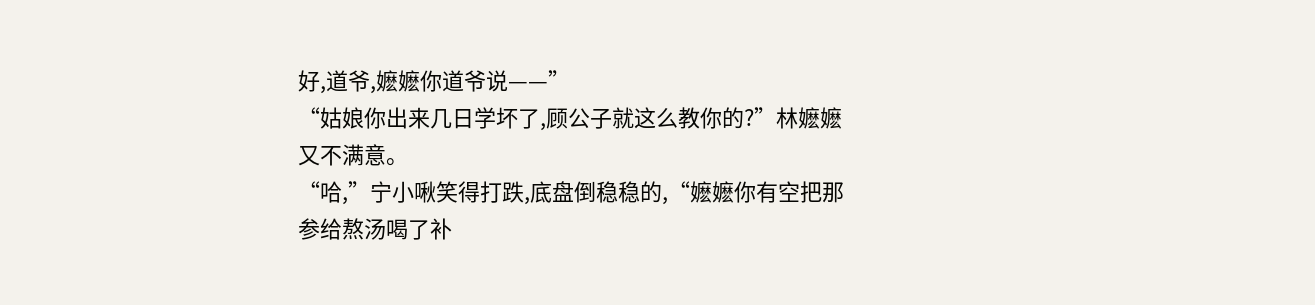好,道爷,嬷嬷你道爷说——”
“姑娘你出来几日学坏了,顾公子就这么教你的?”林嬷嬷又不满意。
“哈,”宁小啾笑得打跌,底盘倒稳稳的,“嬷嬷你有空把那参给熬汤喝了补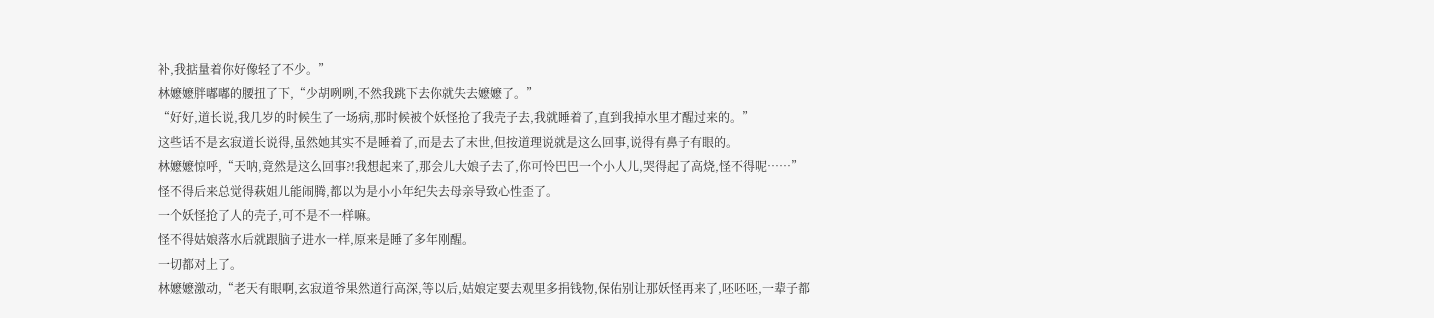补,我掂量着你好像轻了不少。”
林嬷嬷胖嘟嘟的腰扭了下,“少胡咧咧,不然我跳下去你就失去嬷嬷了。”
“好好,道长说,我几岁的时候生了一场病,那时候被个妖怪抢了我壳子去,我就睡着了,直到我掉水里才醒过来的。”
这些话不是玄寂道长说得,虽然她其实不是睡着了,而是去了末世,但按道理说就是这么回事,说得有鼻子有眼的。
林嬷嬷惊呼,“天呐,竟然是这么回事?!我想起来了,那会儿大娘子去了,你可怜巴巴一个小人儿,哭得起了高烧,怪不得呢……”
怪不得后来总觉得萩姐儿能闹腾,都以为是小小年纪失去母亲导致心性歪了。
一个妖怪抢了人的壳子,可不是不一样嘛。
怪不得姑娘落水后就跟脑子进水一样,原来是睡了多年刚醒。
一切都对上了。
林嬷嬷激动,“老天有眼啊,玄寂道爷果然道行高深,等以后,姑娘定要去观里多捐钱物,保佑别让那妖怪再来了,呸呸呸,一辈子都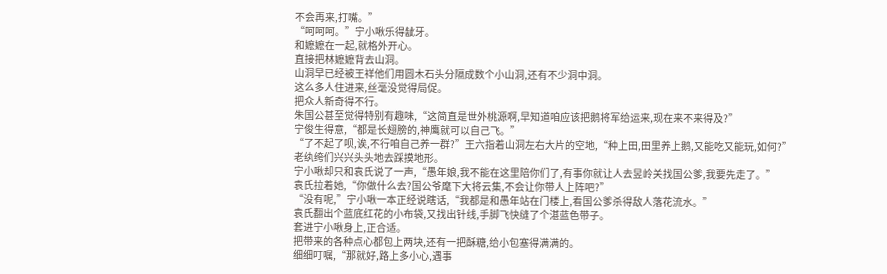不会再来,打嘴。”
“呵呵呵。”宁小啾乐得龇牙。
和嬷嬷在一起,就格外开心。
直接把林嬷嬷背去山洞。
山洞早已经被王祥他们用圆木石头分隔成数个小山洞,还有不少洞中洞。
这么多人住进来,丝毫没觉得局促。
把众人新奇得不行。
朱国公甚至觉得特别有趣味,“这简直是世外桃源啊,早知道咱应该把鹅将军给运来,现在来不来得及?”
宁俊生得意,“都是长翅膀的,神鹰就可以自己飞。”
“了不起了呗,诶,不行咱自己养一群?”王六指着山洞左右大片的空地,“种上田,田里养上鹅,又能吃又能玩,如何?”
老纨绔们兴兴头头地去踩摸地形。
宁小啾却只和袁氏说了一声,“愚年娘,我不能在这里陪你们了,有事你就让人去昱岭关找国公爹,我要先走了。”
袁氏拉着她,“你做什么去?国公爷麾下大将云集,不会让你带人上阵吧?”
“没有呢,”宁小啾一本正经说瞎话,“我都是和愚年站在门楼上,看国公爹杀得敌人落花流水。”
袁氏翻出个蓝底红花的小布袋,又找出针线,手脚飞快缝了个湛蓝色带子。
套进宁小啾身上,正合适。
把带来的各种点心都包上两块,还有一把酥糖,给小包塞得满满的。
细细叮嘱,“那就好,路上多小心,遇事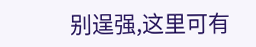别逞强,这里可有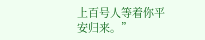上百号人等着你平安归来。”